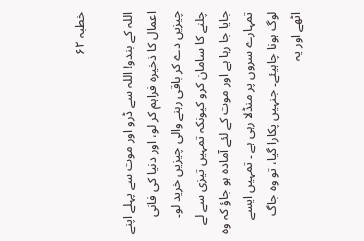خطبہ ۶۲

اللہ کے بندو! اللہ سے ڈرو اور موت سے پہلے اپنے اعمال کا ذخیرہ فراہم کر لو، اور دنیا کی فانی چیزیں دے کر باقی رہنے والی چیزیں خرید لو۔ چلنے کا سامان کرو کیونکہ تمہیں تیزی سے لے جایا جا رہا ہے اور موت کے لئے آمادہ ہو جاؤ کہ وہ تمہارے سروں پر منڈلا رہی ہے ۔ تمہیں ایسے لوگ ہونا چاہیئے۔ جنہیں پکارا گیا، تو وہ جاگ اٹھے اور یہ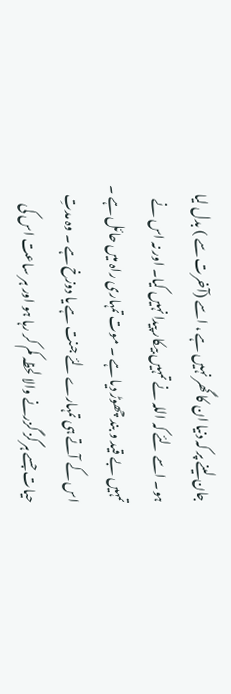جان لینے پر کہ دنیا ان کا گھر نہیں ہے ، اسے (آخرت سے ) بدل لیا ہو۔ اسے لئے کہ اللہ نے تمہیں بیکار پیدا نہیں کیا۔ اور نہ اس نے تمہیں بے قید و بند چھوڑ دیا ہے ۔ موت تمہاری راہ میں حائل ہے ۔ اس کے آتے ہی تمہارے لئے جنت ہے یا دوزخ ہے ۔ وہ مدتِ حیات جسے ہرگز گزرنے والا لحظہ کم کر رہا ہو اور ہر ساعت اس کی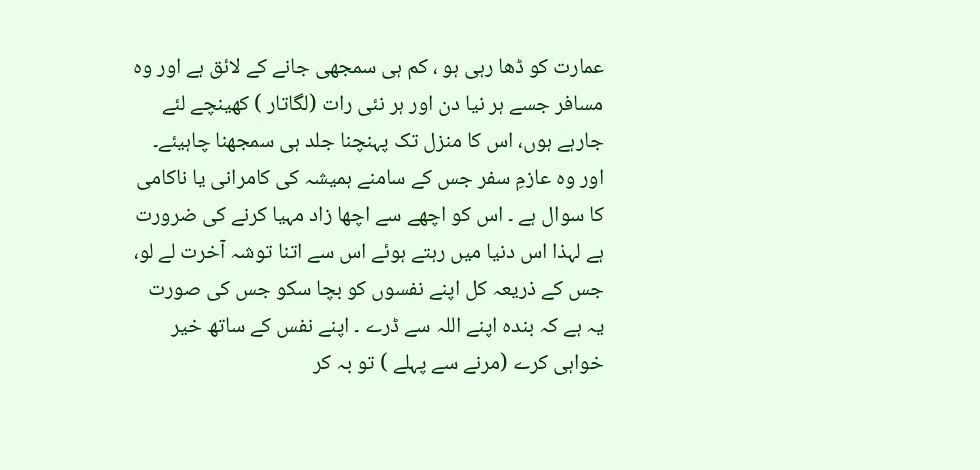عمارت کو ڈھا رہی ہو ، کم ہی سمجھی جانے کے لائق ہے اور وہ مسافر جسے ہر نیا دن اور ہر نئی رات (لگاتار ) کھینچے لئے جارہے ہوں، اس کا منزل تک پہنچنا جلد ہی سمجھنا چاہیئے۔ اور وہ عازمِ سفر جس کے سامنے ہمیشہ کی کامرانی یا ناکامی کا سوال ہے ۔ اس کو اچھے سے اچھا زاد مہیا کرنے کی ضرورت ہے لہذا اس دنیا میں رہتے ہوئے اس سے اتنا توشہ آخرت لے لو، جس کے ذریعہ کل اپنے نفسوں کو بچا سکو جس کی صورت یہ ہے کہ بندہ اپنے اللہ سے ڈرے ۔ اپنے نفس کے ساتھ خیر خواہی کرے (مرنے سے پہلے ) تو بہ کر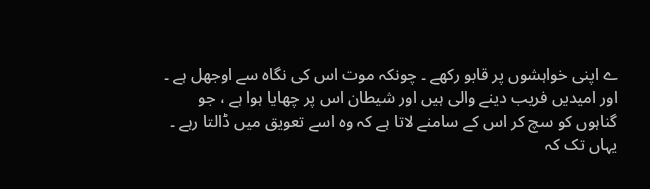ے اپنی خواہشوں پر قابو رکھے ۔ چونکہ موت اس کی نگاہ سے اوجھل ہے ۔ اور امیدیں فریب دینے والی ہیں اور شیطان اس پر چھایا ہوا ہے ، جو گناہوں کو سچ کر اس کے سامنے لاتا ہے کہ وہ اسے تعویق میں ڈالتا رہے ۔ یہاں تک کہ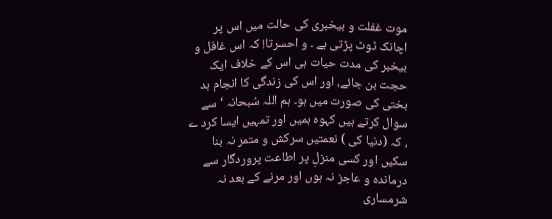موت غفلت و بیخبری کی حالت میں اس پر اچانک ٹوٹ پڑتی ہے ۔ و احسرتا! کہ اس غافل و بیخبر کی مدت حیات ہی اس کے خلاف ایک حجت بن جائے، اور اس کی زندگی کا انجام بد بختی کی صورت میں ہو۔ ہم اللہ سُبحانہ ‘ سے سوال کرتے ہیں کہوہ ہمیں اور تمہیں ایسا کرد ے ، کہ (دنیا کی ) نعمتیں سرکش و متمر نہ بنا سکیں اور کسی منزلِ پر اطاعت پروردگار سے درماندہ و عاجز نہ ہوں اور مرنے کے بعد نہ شرمساری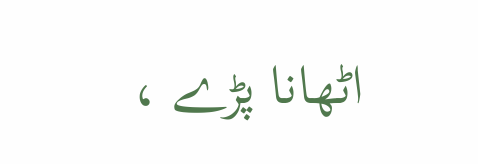اٹھانا پڑے ،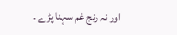اور نہ رنج غم سہنا پڑے ۔